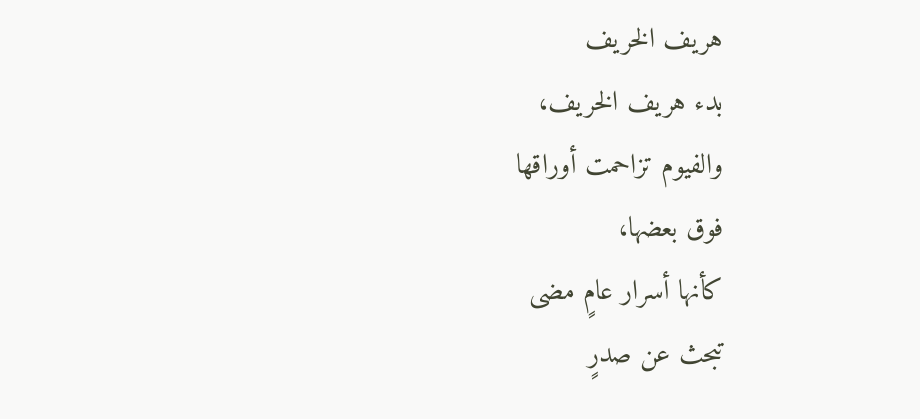هريف الخريف
بدء هريف الخريف،
والفيوم تزاحمت أوراقها
فوق بعضها،
كأنها أسرار عامٍ مضى
تبحث عن صدرٍ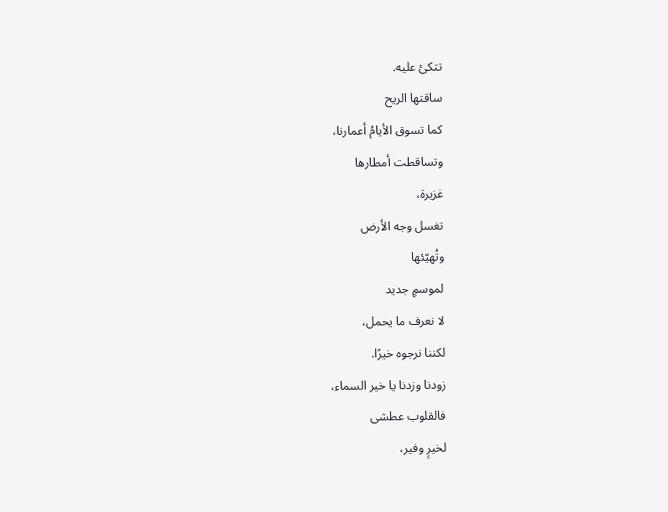تتكئ عليه.
ساقتها الريح
كما تسوق الأيامُ أعمارنا،
وتساقطت أمطارها
غزيرة،
تغسل وجه الأرض
وتُهيّئها
لموسمٍ جديد
لا نعرف ما يحمل،
لكننا نرجوه خيرًا.
زودنا وزدنا يا خير السماء،
فالقلوب عطشى
لخيرٍ وفير،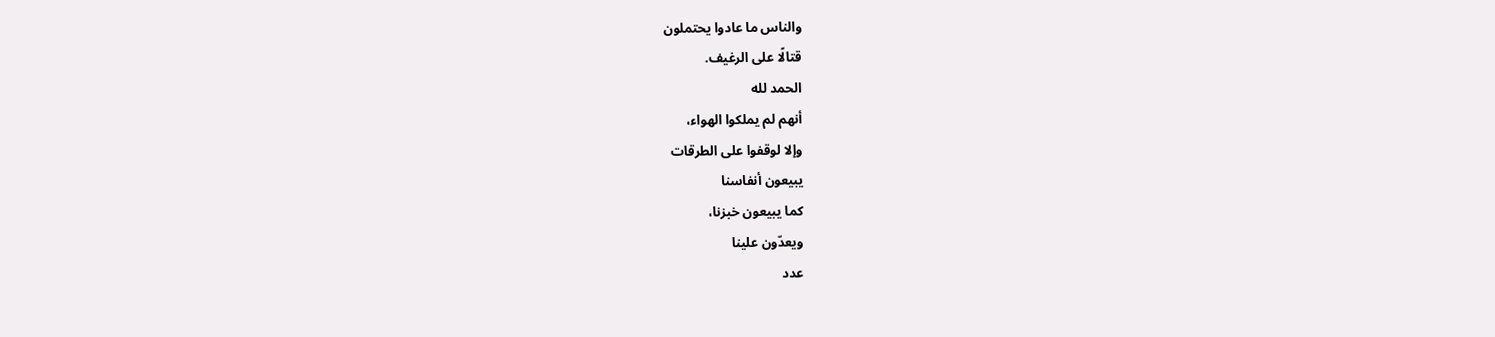والناس ما عادوا يحتملون
قتالًا على الرغيف.
الحمد لله
أنهم لم يملكوا الهواء،
وإلا لوقفوا على الطرقات
يبيعون أنفاسنا
كما يبيعون خبزنا،
ويعدّون علينا
عدد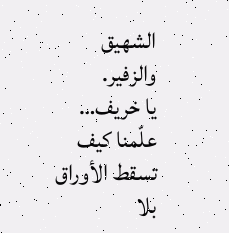الشهيق والزفير.
يا خريف…
علّمنا كيف تسقط الأوراق
بلا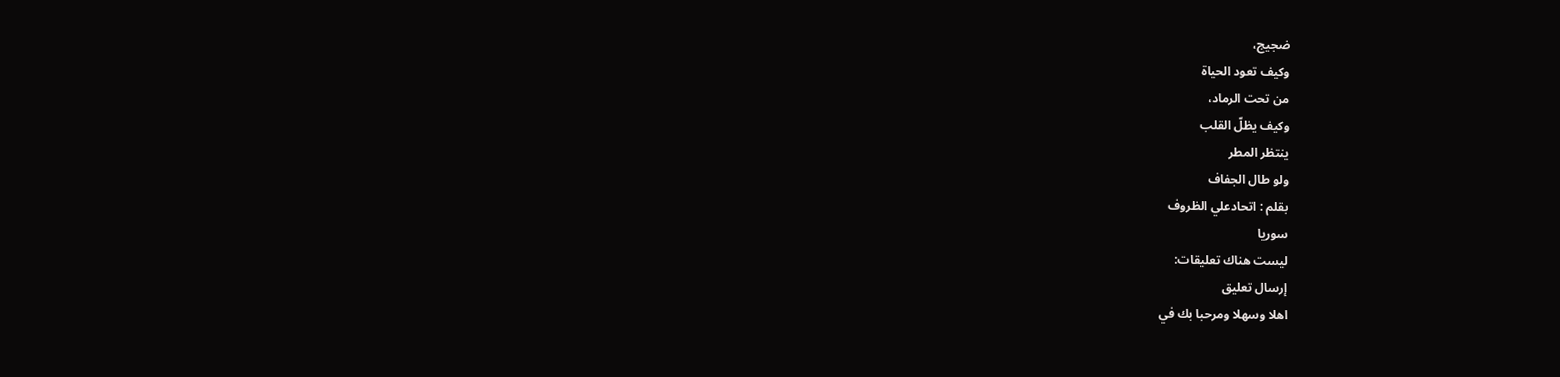ضجيج،
وكيف تعود الحياة
من تحت الرماد،
وكيف يظلّ القلب
ينتظر المطر
ولو طال الجفاف
بقلم : اتحادعلي الظروف
سوريا
ليست هناك تعليقات:
إرسال تعليق
اهلا وسهلا ومرحبا بك في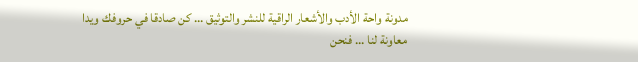مدونة واحة الأدب والأشعار الراقية للنشر والتوثيق ... كن صادقا في حروفك ويدا معاونة لنا ... فنحن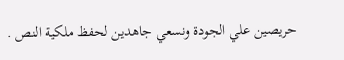حريصين علي الجودة ونسعي جاهدين لحفظ ملكية النص .